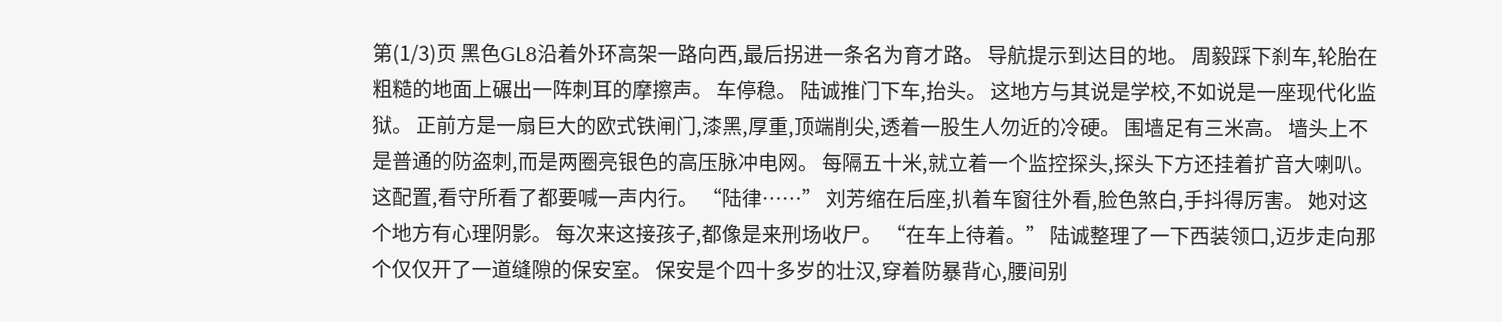第(1/3)页 黑色GL8沿着外环高架一路向西,最后拐进一条名为育才路。 导航提示到达目的地。 周毅踩下刹车,轮胎在粗糙的地面上碾出一阵刺耳的摩擦声。 车停稳。 陆诚推门下车,抬头。 这地方与其说是学校,不如说是一座现代化监狱。 正前方是一扇巨大的欧式铁闸门,漆黑,厚重,顶端削尖,透着一股生人勿近的冷硬。 围墙足有三米高。 墙头上不是普通的防盗刺,而是两圈亮银色的高压脉冲电网。 每隔五十米,就立着一个监控探头,探头下方还挂着扩音大喇叭。 这配置,看守所看了都要喊一声内行。 “陆律……” 刘芳缩在后座,扒着车窗往外看,脸色煞白,手抖得厉害。 她对这个地方有心理阴影。 每次来这接孩子,都像是来刑场收尸。 “在车上待着。” 陆诚整理了一下西装领口,迈步走向那个仅仅开了一道缝隙的保安室。 保安是个四十多岁的壮汉,穿着防暴背心,腰间别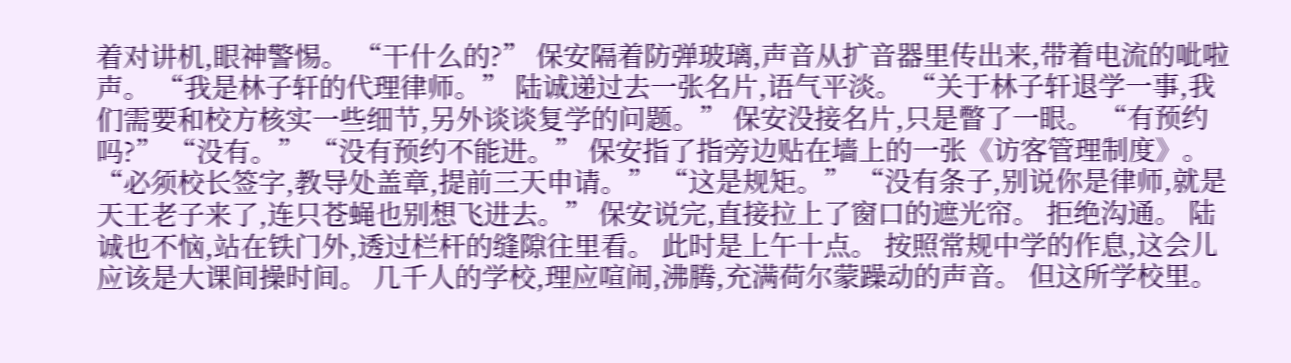着对讲机,眼神警惕。 “干什么的?” 保安隔着防弹玻璃,声音从扩音器里传出来,带着电流的呲啦声。 “我是林子轩的代理律师。” 陆诚递过去一张名片,语气平淡。 “关于林子轩退学一事,我们需要和校方核实一些细节,另外谈谈复学的问题。” 保安没接名片,只是瞥了一眼。 “有预约吗?” “没有。” “没有预约不能进。” 保安指了指旁边贴在墙上的一张《访客管理制度》。 “必须校长签字,教导处盖章,提前三天申请。” “这是规矩。” “没有条子,别说你是律师,就是天王老子来了,连只苍蝇也别想飞进去。” 保安说完,直接拉上了窗口的遮光帘。 拒绝沟通。 陆诚也不恼,站在铁门外,透过栏杆的缝隙往里看。 此时是上午十点。 按照常规中学的作息,这会儿应该是大课间操时间。 几千人的学校,理应喧闹,沸腾,充满荷尔蒙躁动的声音。 但这所学校里。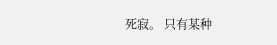死寂。 只有某种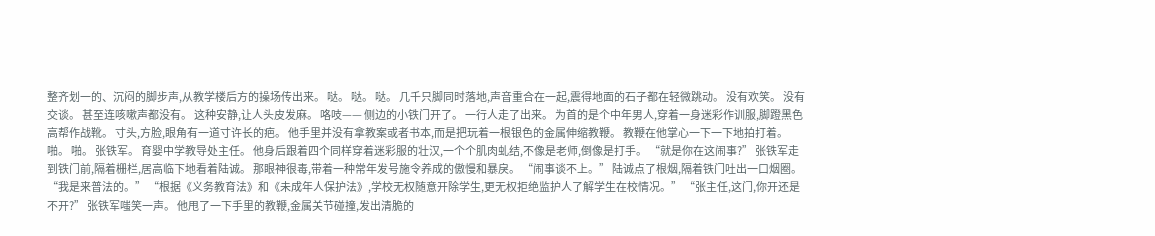整齐划一的、沉闷的脚步声,从教学楼后方的操场传出来。 哒。 哒。 哒。 几千只脚同时落地,声音重合在一起,震得地面的石子都在轻微跳动。 没有欢笑。 没有交谈。 甚至连咳嗽声都没有。 这种安静,让人头皮发麻。 咯吱—— 侧边的小铁门开了。 一行人走了出来。 为首的是个中年男人,穿着一身迷彩作训服,脚蹬黑色高帮作战靴。 寸头,方脸,眼角有一道寸许长的疤。 他手里并没有拿教案或者书本,而是把玩着一根银色的金属伸缩教鞭。 教鞭在他掌心一下一下地拍打着。 啪。 啪。 张铁军。 育婴中学教导处主任。 他身后跟着四个同样穿着迷彩服的壮汉,一个个肌肉虬结,不像是老师,倒像是打手。 “就是你在这闹事?” 张铁军走到铁门前,隔着栅栏,居高临下地看着陆诚。 那眼神很毒,带着一种常年发号施令养成的傲慢和暴戾。 “闹事谈不上。” 陆诚点了根烟,隔着铁门吐出一口烟圈。 “我是来普法的。” “根据《义务教育法》和《未成年人保护法》,学校无权随意开除学生,更无权拒绝监护人了解学生在校情况。” “张主任,这门,你开还是不开?” 张铁军嗤笑一声。 他甩了一下手里的教鞭,金属关节碰撞,发出清脆的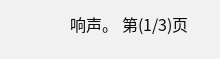响声。 第(1/3)页